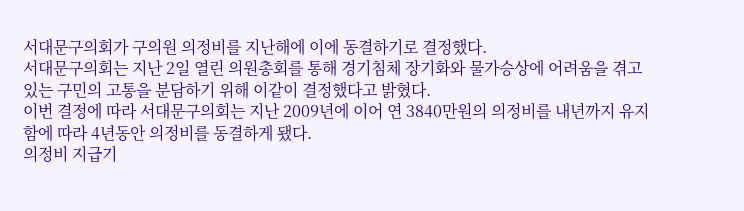서대문구의회가 구의원 의정비를 지난해에 이에 동결하기로 결정했다.
서대문구의회는 지난 2일 열린 의원총회를 통해 경기침체 장기화와 물가승상에 어려움을 겪고 있는 구민의 고통을 분담하기 위해 이같이 결정했다고 밝혔다.
이번 결정에 따라 서대문구의회는 지난 2009년에 이어 연 3840만원의 의정비를 내년까지 유지함에 따라 4년동안 의정비를 동결하게 됐다.
의정비 지급기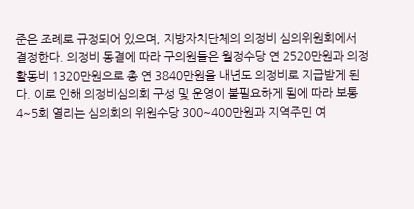준은 조례로 규정되어 있으며, 지방자치단체의 의정비 심의위원회에서 결정한다. 의정비 동결에 따라 구의원들은 월정수당 연 2520만원과 의정활동비 1320만원으로 총 연 3840만원을 내년도 의정비로 지급받게 된다. 이로 인해 의정비심의회 구성 및 운영이 불필요하게 됨에 따라 보통 4~5회 열리는 심의회의 위원수당 300~400만원과 지역주민 여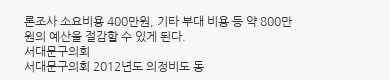론조사 소요비용 400만원, 기타 부대 비용 등 약 800만원의 예산을 절감할 수 있게 된다.
서대문구의회
서대문구의회 2012년도 의정비도 동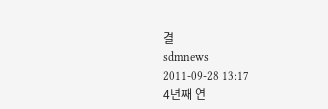결
sdmnews
2011-09-28 13:17
4년째 연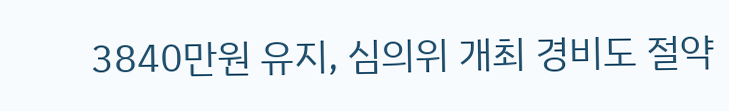3840만원 유지, 심의위 개최 경비도 절약